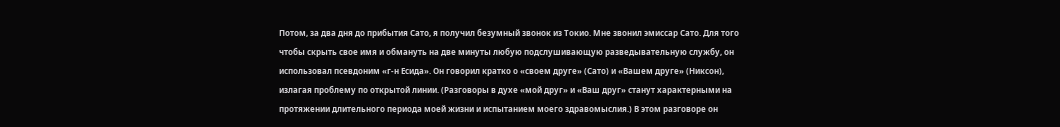Потом, за два дня до прибытия Сато, я получил безумный звонок из Токио. Мне звонил эмиссар Сато. Для того чтобы скрыть свое имя и обмануть на две минуты любую подслушивающую разведывательную службу, он использовал псевдоним «г-н Есида». Он говорил кратко о «своем друге» (Сато) и «Вашем друге» (Никсон), излагая проблему по открытой линии. (Разговоры в духе «мой друг» и «Ваш друг» станут характерными на протяжении длительного периода моей жизни и испытанием моего здравомыслия.) В этом разговоре он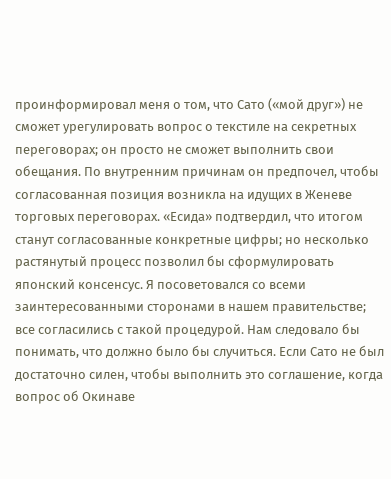проинформировал меня о том, что Сато («мой друг») не сможет урегулировать вопрос о текстиле на секретных переговорах; он просто не сможет выполнить свои обещания. По внутренним причинам он предпочел, чтобы согласованная позиция возникла на идущих в Женеве торговых переговорах. «Есида» подтвердил, что итогом станут согласованные конкретные цифры; но несколько растянутый процесс позволил бы сформулировать японский консенсус. Я посоветовался со всеми заинтересованными сторонами в нашем правительстве; все согласились с такой процедурой. Нам следовало бы понимать, что должно было бы случиться. Если Сато не был достаточно силен, чтобы выполнить это соглашение, когда вопрос об Окинаве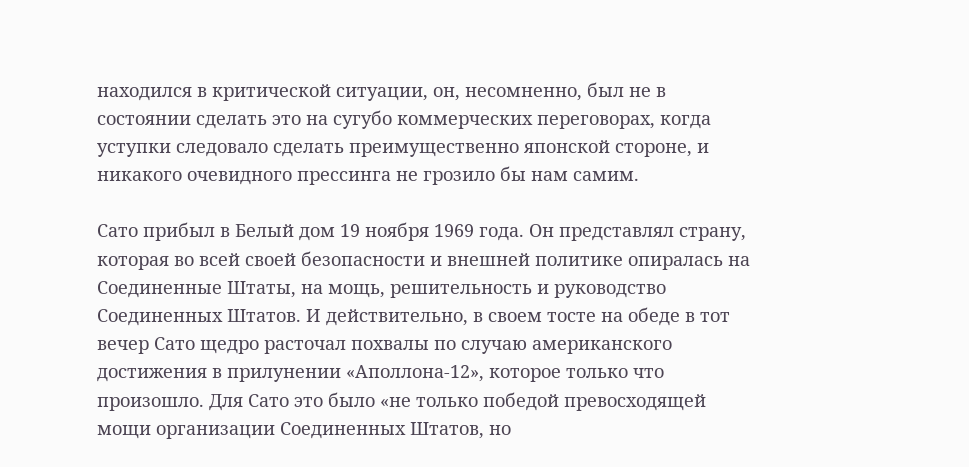находился в критической ситуации, он, несомненно, был не в состоянии сделать это на сугубо коммерческих переговорах, когда уступки следовало сделать преимущественно японской стороне, и никакого очевидного прессинга не грозило бы нам самим.

Сато прибыл в Белый дом 19 ноября 1969 года. Он представлял страну, которая во всей своей безопасности и внешней политике опиралась на Соединенные Штаты, на мощь, решительность и руководство Соединенных Штатов. И действительно, в своем тосте на обеде в тот вечер Сато щедро расточал похвалы по случаю американского достижения в прилунении «Аполлона-12», которое только что произошло. Для Сато это было «не только победой превосходящей мощи организации Соединенных Штатов, но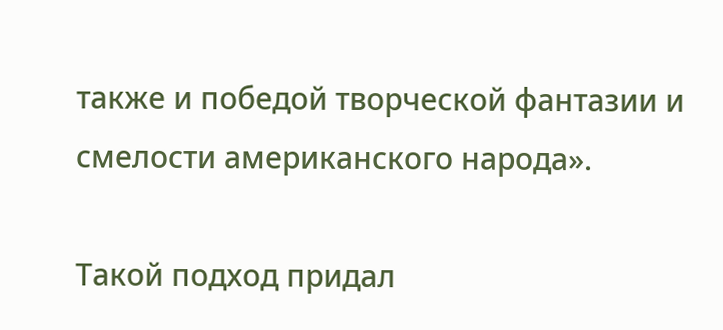также и победой творческой фантазии и смелости американского народа».

Такой подход придал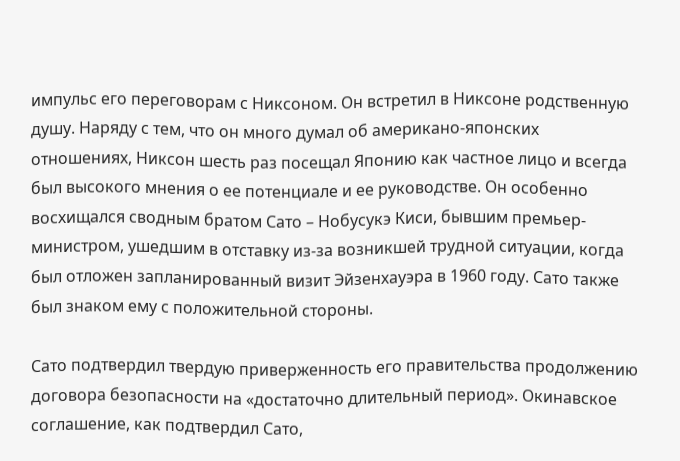импульс его переговорам с Никсоном. Он встретил в Никсоне родственную душу. Наряду с тем, что он много думал об американо-японских отношениях, Никсон шесть раз посещал Японию как частное лицо и всегда был высокого мнения о ее потенциале и ее руководстве. Он особенно восхищался сводным братом Сато – Нобусукэ Киси, бывшим премьер-министром, ушедшим в отставку из-за возникшей трудной ситуации, когда был отложен запланированный визит Эйзенхауэра в 1960 году. Сато также был знаком ему с положительной стороны.

Сато подтвердил твердую приверженность его правительства продолжению договора безопасности на «достаточно длительный период». Окинавское соглашение, как подтвердил Сато,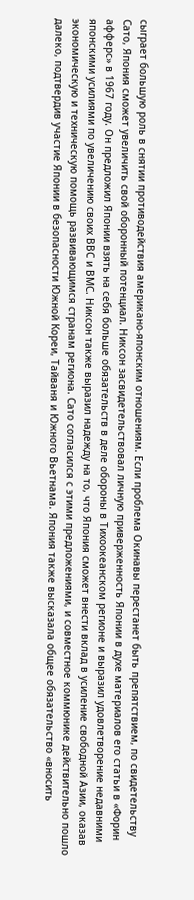сыграет большую роль в снятии противодействия американо-японским отношениям. Если проблема Окинавы перестанет быть препятствием, по свидетельству Сато, Япония сможет увеличить свой оборонный потенциал. Никсон засвидетельствовал личную приверженность Японии в духе материалов его статьи в «Форин афферс» в 1967 году. Он предложил Японии взять на себя больше обязательств в деле обороны в Тихоокеанском регионе и выразил удовлетворение недавними японскими усилиями по увеличению своих ВВС и ВМС. Никсон также выразил надежду на то, что Япония сможет внести вклад в усиление свободной Азии, оказав экономическую и техническую помощь развивающимся странам региона. Сато согласился с этими предложениями, и совместное коммюнике действительно пошло далеко, подтвердив участие Японии в безопасности Южной Кореи, Тайваня и Южного Вьетнама. Япония также высказала общее обязательство «вносить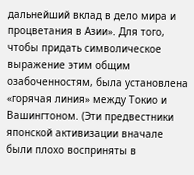дальнейший вклад в дело мира и процветания в Азии». Для того, чтобы придать символическое выражение этим общим озабоченностям, была установлена «горячая линия» между Токио и Вашингтоном. (Эти предвестники японской активизации вначале были плохо восприняты в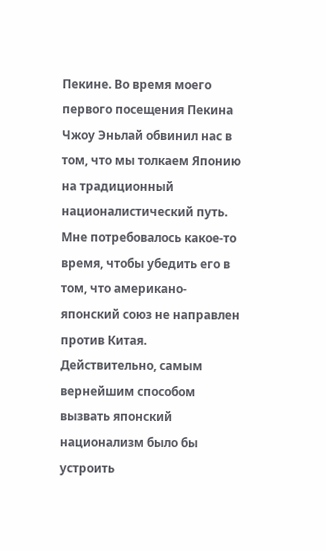Пекине. Во время моего первого посещения Пекина Чжоу Эньлай обвинил нас в том, что мы толкаем Японию на традиционный националистический путь. Мне потребовалось какое-то время, чтобы убедить его в том, что американо-японский союз не направлен против Китая. Действительно, самым вернейшим способом вызвать японский национализм было бы устроить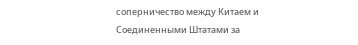соперничество между Китаем и Соединенными Штатами за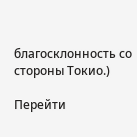благосклонность со стороны Токио.)

Перейти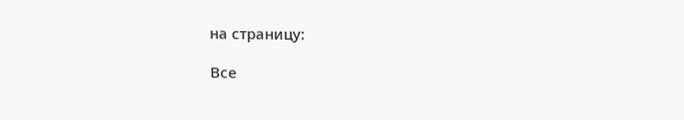на страницу:

Все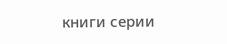книги серии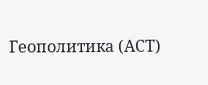Геополитика (АСТ)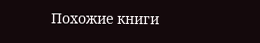Похожие книги